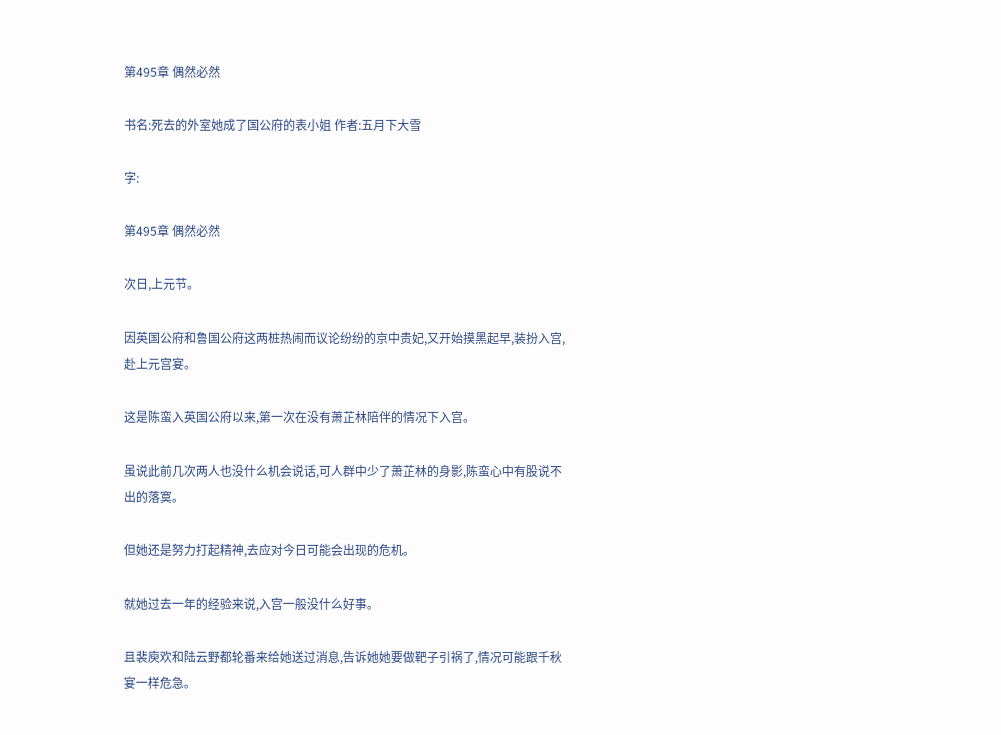第495章 偶然必然

书名:死去的外室她成了国公府的表小姐 作者:五月下大雪

字:

第495章 偶然必然

次日,上元节。

因英国公府和鲁国公府这两桩热闹而议论纷纷的京中贵妃,又开始摸黑起早,装扮入宫,赴上元宫宴。

这是陈蛮入英国公府以来,第一次在没有萧芷林陪伴的情况下入宫。

虽说此前几次两人也没什么机会说话,可人群中少了萧芷林的身影,陈蛮心中有股说不出的落寞。

但她还是努力打起精神,去应对今日可能会出现的危机。

就她过去一年的经验来说,入宫一般没什么好事。

且裴庾欢和陆云野都轮番来给她送过消息,告诉她她要做靶子引祸了,情况可能跟千秋宴一样危急。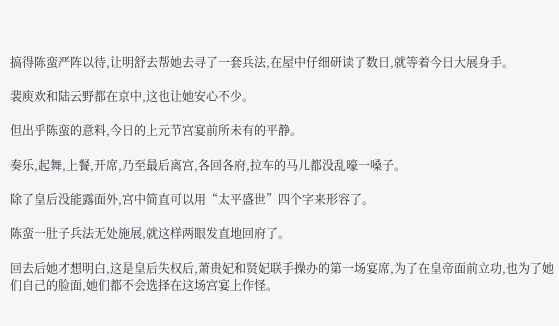搞得陈蛮严阵以待,让明舒去帮她去寻了一套兵法,在屋中仔细研读了数日,就等着今日大展身手。

裴庾欢和陆云野都在京中,这也让她安心不少。

但出乎陈蛮的意料,今日的上元节宫宴前所未有的平静。

奏乐,起舞,上餐,开席,乃至最后离宫,各回各府,拉车的马儿都没乱嚎一嗓子。

除了皇后没能露面外,宫中简直可以用“太平盛世”四个字来形容了。

陈蛮一肚子兵法无处施展,就这样两眼发直地回府了。

回去后她才想明白,这是皇后失权后,萧贵妃和贤妃联手操办的第一场宴席,为了在皇帝面前立功,也为了她们自己的脸面,她们都不会选择在这场宫宴上作怪。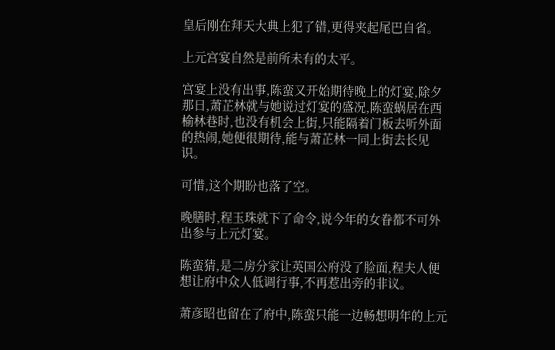皇后刚在拜天大典上犯了错,更得夹起尾巴自省。

上元宫宴自然是前所未有的太平。

宫宴上没有出事,陈蛮又开始期待晚上的灯宴,除夕那日,萧芷林就与她说过灯宴的盛况,陈蛮蜗居在西榆林巷时,也没有机会上街,只能隔着门板去听外面的热闹,她便很期待,能与萧芷林一同上街去长见识。

可惜,这个期盼也落了空。

晚膳时,程玉珠就下了命令,说今年的女眷都不可外出参与上元灯宴。

陈蛮猜,是二房分家让英国公府没了脸面,程夫人便想让府中众人低调行事,不再惹出旁的非议。

萧彦昭也留在了府中,陈蛮只能一边畅想明年的上元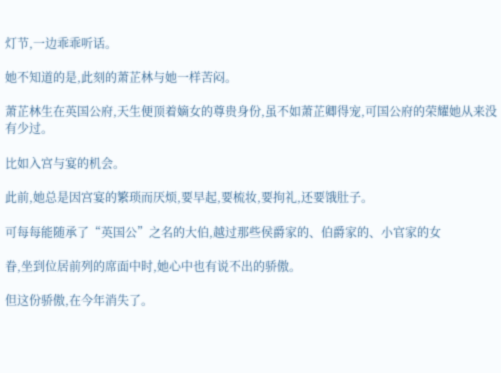灯节,一边乖乖听话。

她不知道的是,此刻的萧芷林与她一样苦闷。

萧芷林生在英国公府,天生便顶着嫡女的尊贵身份,虽不如萧芷卿得宠,可国公府的荣耀她从来没有少过。

比如入宫与宴的机会。

此前,她总是因宫宴的繁琐而厌烦,要早起,要梳妆,要拘礼,还要饿肚子。

可每每能随承了“英国公”之名的大伯,越过那些侯爵家的、伯爵家的、小官家的女

眷,坐到位居前列的席面中时,她心中也有说不出的骄傲。

但这份骄傲,在今年消失了。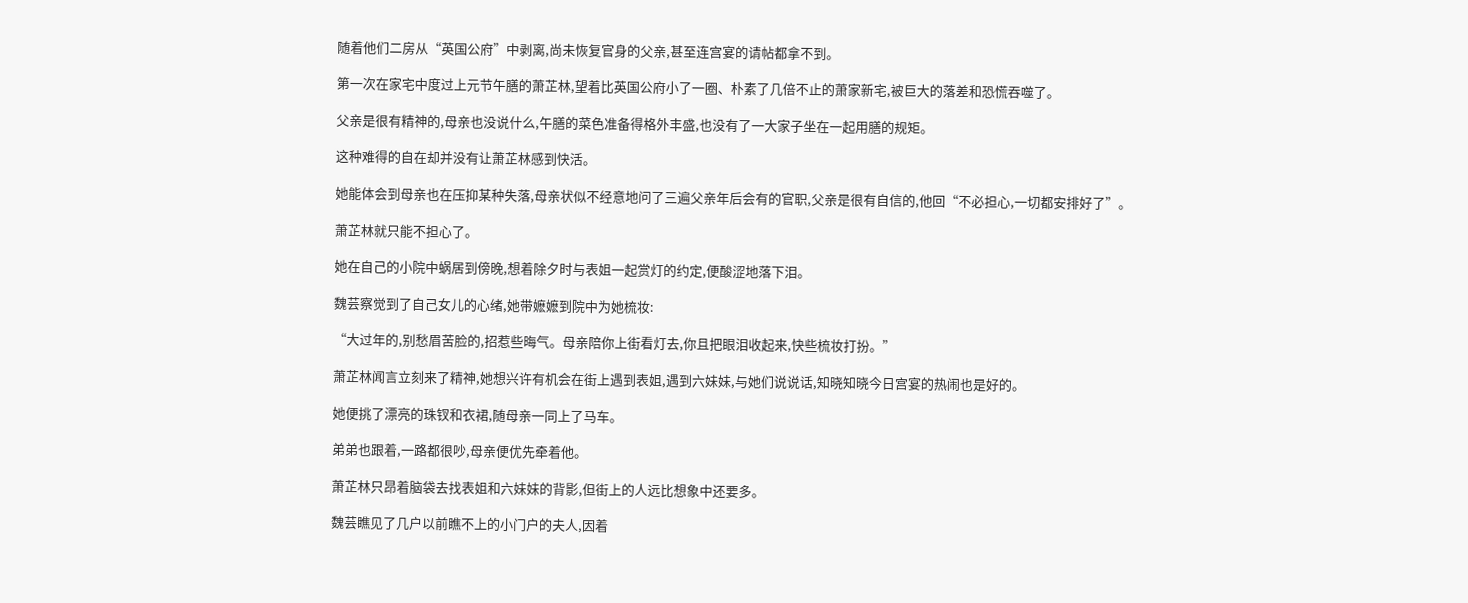随着他们二房从“英国公府”中剥离,尚未恢复官身的父亲,甚至连宫宴的请帖都拿不到。

第一次在家宅中度过上元节午膳的萧芷林,望着比英国公府小了一圈、朴素了几倍不止的萧家新宅,被巨大的落差和恐慌吞噬了。

父亲是很有精神的,母亲也没说什么,午膳的菜色准备得格外丰盛,也没有了一大家子坐在一起用膳的规矩。

这种难得的自在却并没有让萧芷林感到快活。

她能体会到母亲也在压抑某种失落,母亲状似不经意地问了三遍父亲年后会有的官职,父亲是很有自信的,他回“不必担心,一切都安排好了”。

萧芷林就只能不担心了。

她在自己的小院中蜗居到傍晚,想着除夕时与表姐一起赏灯的约定,便酸涩地落下泪。

魏芸察觉到了自己女儿的心绪,她带嬷嬷到院中为她梳妆:

“大过年的,别愁眉苦脸的,招惹些晦气。母亲陪你上街看灯去,你且把眼泪收起来,快些梳妆打扮。”

萧芷林闻言立刻来了精神,她想兴许有机会在街上遇到表姐,遇到六妹妹,与她们说说话,知晓知晓今日宫宴的热闹也是好的。

她便挑了漂亮的珠钗和衣裙,随母亲一同上了马车。

弟弟也跟着,一路都很吵,母亲便优先牵着他。

萧芷林只昂着脑袋去找表姐和六妹妹的背影,但街上的人远比想象中还要多。

魏芸瞧见了几户以前瞧不上的小门户的夫人,因着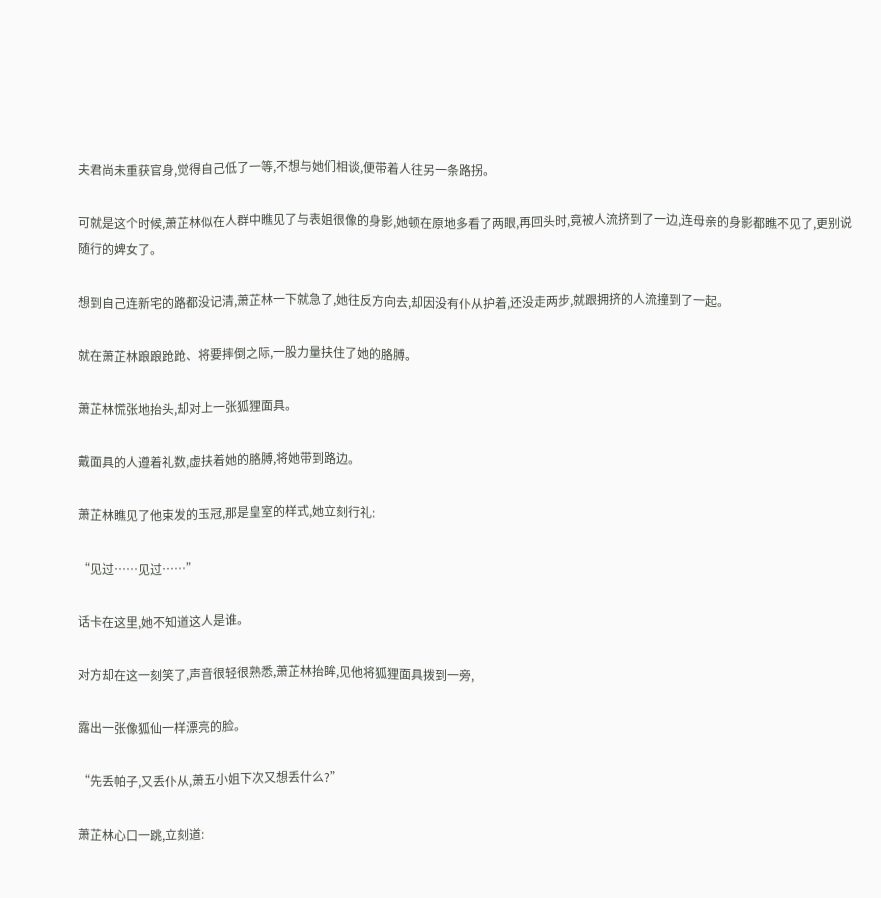夫君尚未重获官身,觉得自己低了一等,不想与她们相谈,便带着人往另一条路拐。

可就是这个时候,萧芷林似在人群中瞧见了与表姐很像的身影,她顿在原地多看了两眼,再回头时,竟被人流挤到了一边,连母亲的身影都瞧不见了,更别说随行的婢女了。

想到自己连新宅的路都没记清,萧芷林一下就急了,她往反方向去,却因没有仆从护着,还没走两步,就跟拥挤的人流撞到了一起。

就在萧芷林踉踉跄跄、将要摔倒之际,一股力量扶住了她的胳膊。

萧芷林慌张地抬头,却对上一张狐狸面具。

戴面具的人遵着礼数,虚扶着她的胳膊,将她带到路边。

萧芷林瞧见了他束发的玉冠,那是皇室的样式,她立刻行礼:

“见过……见过……”

话卡在这里,她不知道这人是谁。

对方却在这一刻笑了,声音很轻很熟悉,萧芷林抬眸,见他将狐狸面具拨到一旁,

露出一张像狐仙一样漂亮的脸。

“先丢帕子,又丢仆从,萧五小姐下次又想丢什么?”

萧芷林心口一跳,立刻道: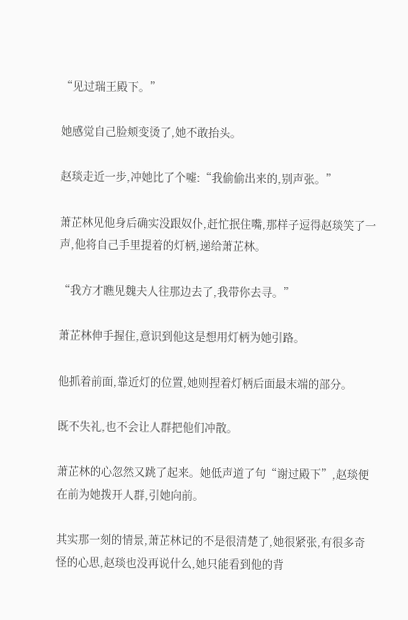“见过瑞王殿下。”

她感觉自己脸颊变烫了,她不敢抬头。

赵琰走近一步,冲她比了个嘘:“我偷偷出来的,别声张。”

萧芷林见他身后确实没跟奴仆,赶忙抿住嘴,那样子逗得赵琰笑了一声,他将自己手里提着的灯柄,递给萧芷林。

“我方才瞧见魏夫人往那边去了,我带你去寻。”

萧芷林伸手握住,意识到他这是想用灯柄为她引路。

他抓着前面,靠近灯的位置,她则捏着灯柄后面最末端的部分。

既不失礼,也不会让人群把他们冲散。

萧芷林的心忽然又跳了起来。她低声道了句“谢过殿下”,赵琰便在前为她拨开人群,引她向前。

其实那一刻的情景,萧芷林记的不是很清楚了,她很紧张,有很多奇怪的心思,赵琰也没再说什么,她只能看到他的背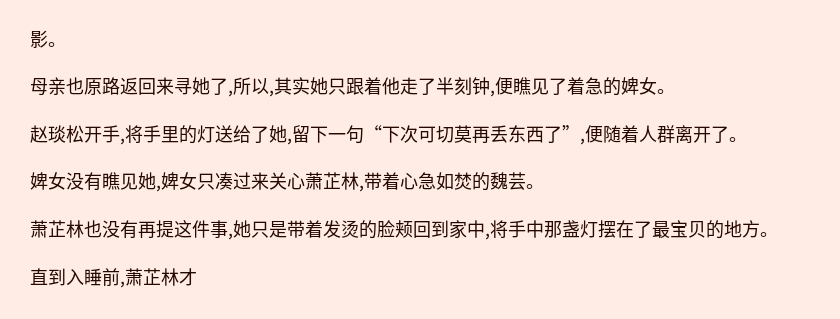影。

母亲也原路返回来寻她了,所以,其实她只跟着他走了半刻钟,便瞧见了着急的婢女。

赵琰松开手,将手里的灯送给了她,留下一句“下次可切莫再丢东西了”,便随着人群离开了。

婢女没有瞧见她,婢女只凑过来关心萧芷林,带着心急如焚的魏芸。

萧芷林也没有再提这件事,她只是带着发烫的脸颊回到家中,将手中那盏灯摆在了最宝贝的地方。

直到入睡前,萧芷林才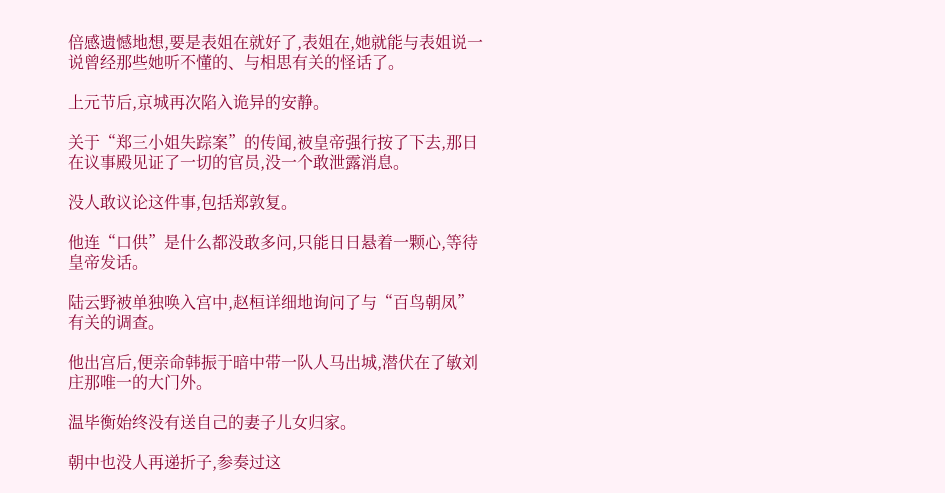倍感遗憾地想,要是表姐在就好了,表姐在,她就能与表姐说一说曾经那些她听不懂的、与相思有关的怪话了。

上元节后,京城再次陷入诡异的安静。

关于“郑三小姐失踪案”的传闻,被皇帝强行按了下去,那日在议事殿见证了一切的官员,没一个敢泄露消息。

没人敢议论这件事,包括郑敦复。

他连“口供”是什么都没敢多问,只能日日悬着一颗心,等待皇帝发话。

陆云野被单独唤入宫中,赵桓详细地询问了与“百鸟朝凤”有关的调查。

他出宫后,便亲命韩振于暗中带一队人马出城,潜伏在了敏刘庄那唯一的大门外。

温毕衡始终没有送自己的妻子儿女归家。

朝中也没人再递折子,参奏过这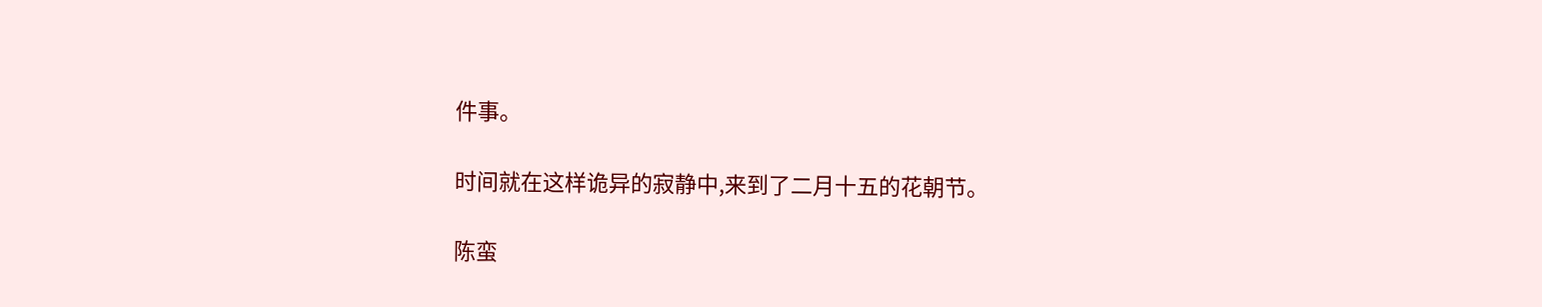件事。

时间就在这样诡异的寂静中,来到了二月十五的花朝节。

陈蛮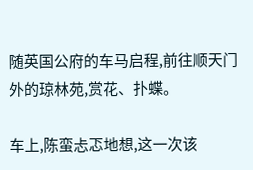随英国公府的车马启程,前往顺天门外的琼林苑,赏花、扑蝶。

车上,陈蛮忐忑地想,这一次该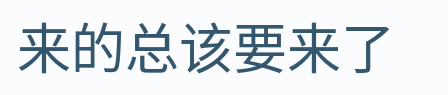来的总该要来了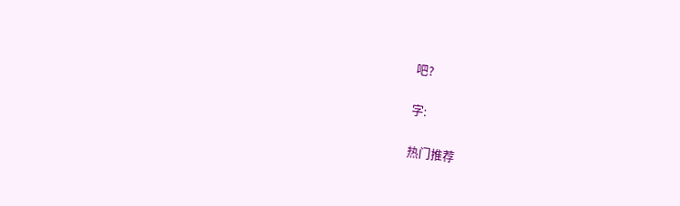吧?

字:

热门推荐